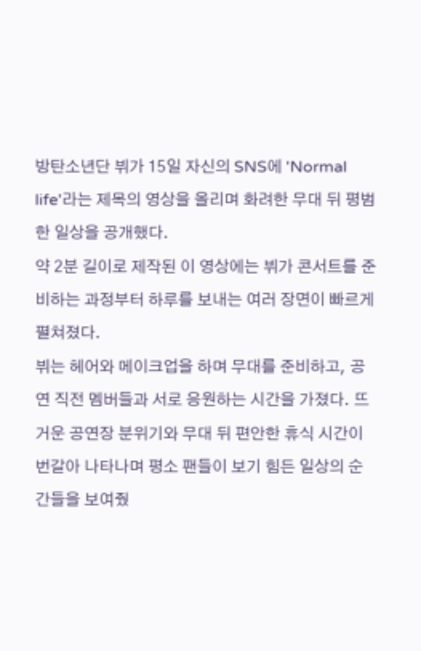방탄소년단 뷔가 15일 자신의 SNS에 'Normal life'라는 제목의 영상을 올리며 화려한 무대 뒤 평범한 일상을 공개했다.
약 2분 길이로 제작된 이 영상에는 뷔가 콘서트를 준비하는 과정부터 하루를 보내는 여러 장면이 빠르게 펼쳐졌다.
뷔는 헤어와 메이크업을 하며 무대를 준비하고, 공연 직전 멤버들과 서로 응원하는 시간을 가졌다. 뜨거운 공연장 분위기와 무대 뒤 편안한 휴식 시간이 번갈아 나타나며 평소 팬들이 보기 힘든 일상의 순간들을 보여줬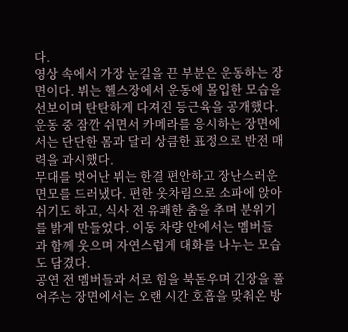다.
영상 속에서 가장 눈길을 끈 부분은 운동하는 장면이다. 뷔는 헬스장에서 운동에 몰입한 모습을 선보이며 탄탄하게 다져진 등근육을 공개했다. 운동 중 잠깐 쉬면서 카메라를 응시하는 장면에서는 단단한 몸과 달리 상큼한 표정으로 반전 매력을 과시했다.
무대를 벗어난 뷔는 한결 편안하고 장난스러운 면모를 드러냈다. 편한 옷차림으로 소파에 앉아 쉬기도 하고, 식사 전 유쾌한 춤을 추며 분위기를 밝게 만들었다. 이동 차량 안에서는 멤버들과 함께 웃으며 자연스럽게 대화를 나누는 모습도 담겼다.
공연 전 멤버들과 서로 힘을 북돋우며 긴장을 풀어주는 장면에서는 오랜 시간 호흡을 맞춰온 방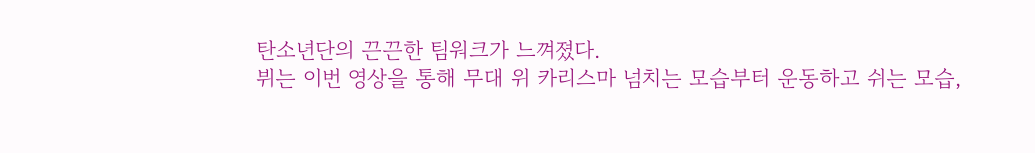탄소년단의 끈끈한 팀워크가 느껴졌다.
뷔는 이번 영상을 통해 무대 위 카리스마 넘치는 모습부터 운동하고 쉬는 모습,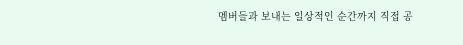멤버들과 보내는 일상적인 순간까지 직접 공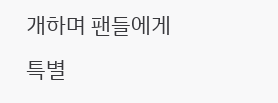개하며 팬들에게 특별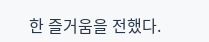한 즐거움을 전했다.